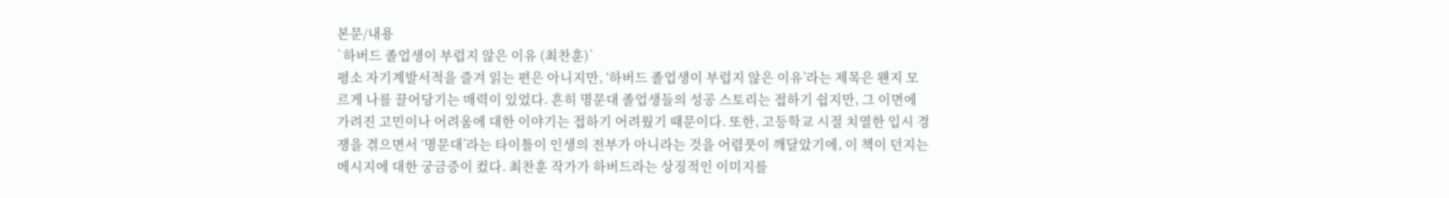본문/내용
`하버드 졸업생이 부럽지 않은 이유 (최찬훈)`
평소 자기계발서적을 즐겨 읽는 편은 아니지만, ‘하버드 졸업생이 부럽지 않은 이유’라는 제목은 왠지 모르게 나를 끌어당기는 매력이 있었다. 흔히 명문대 졸업생들의 성공 스토리는 접하기 쉽지만, 그 이면에 가려진 고민이나 어려움에 대한 이야기는 접하기 어려웠기 때문이다. 또한, 고등학교 시절 치열한 입시 경쟁을 겪으면서 ‘명문대’라는 타이틀이 인생의 전부가 아니라는 것을 어렴풋이 깨달았기에, 이 책이 던지는 메시지에 대한 궁금증이 컸다. 최찬훈 작가가 하버드라는 상징적인 이미지를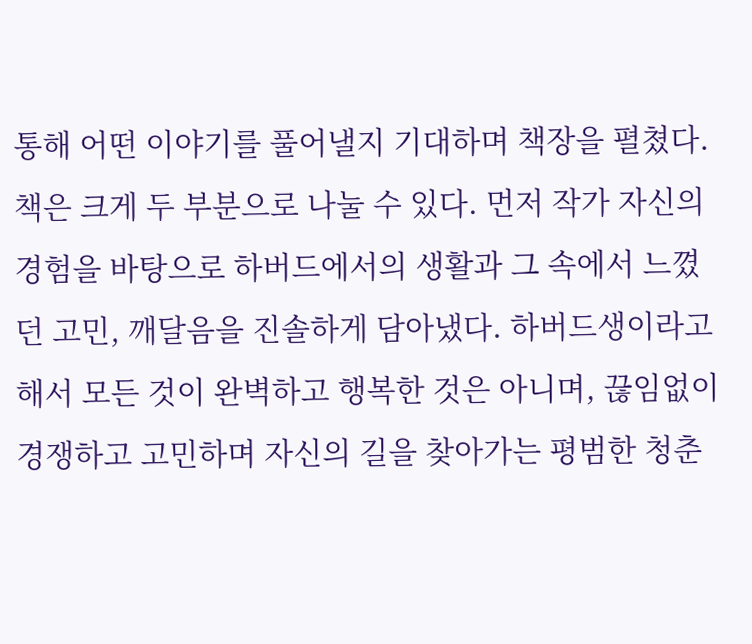통해 어떤 이야기를 풀어낼지 기대하며 책장을 펼쳤다.
책은 크게 두 부분으로 나눌 수 있다. 먼저 작가 자신의 경험을 바탕으로 하버드에서의 생활과 그 속에서 느꼈던 고민, 깨달음을 진솔하게 담아냈다. 하버드생이라고 해서 모든 것이 완벽하고 행복한 것은 아니며, 끊임없이 경쟁하고 고민하며 자신의 길을 찾아가는 평범한 청춘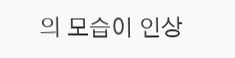의 모습이 인상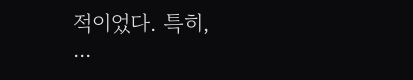적이었다. 특히,
...